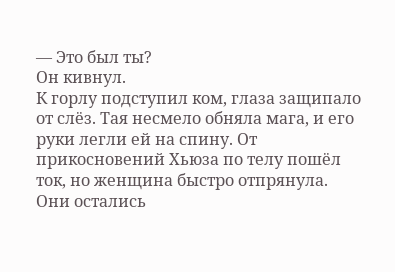— Это был ты?
Он кивнул.
К горлу подступил ком, глаза защипало от слёз. Тая несмело обняла мага, и его руки легли ей на спину. От прикосновений Хьюза по телу пошёл ток, но женщина быстро отпрянула. Они остались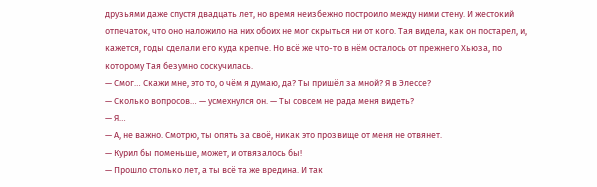друзьями даже спустя двадцать лет, но время неизбежно построило между ними стену. И жестокий отпечаток, что оно наложило на них обоих не мог скрыться ни от кого. Тая видела, как он постарел, и, кажется, годы сделали его куда крепче. Но всё же что-то в нём осталось от прежнего Хьюза, по которому Тая безумно соскучилась.
— Смог… Скажи мне, это то, о чём я думаю, да? Ты пришёл за мной? Я в Элессе?
— Сколько вопросов… — усмехнулся он. — Ты совсем не рада меня видеть?
— Я…
— А, не важно. Смотрю, ты опять за своё, никак это прозвище от меня не отвянет.
— Курил бы поменьше, может, и отвязалось бы!
— Прошло столько лет, а ты всё та же вредина. И так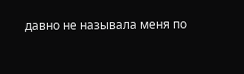давно не называла меня по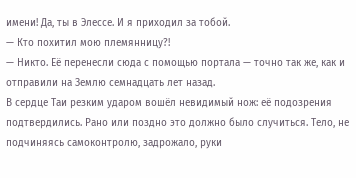имени! Да, ты в Элессе. И я приходил за тобой.
— Кто похитил мою племянницу?!
— Никто. Её перенесли сюда с помощью портала — точно так же, как и отправили на Землю семнадцать лет назад.
В сердце Таи резким ударом вошёл невидимый нож: её подозрения подтвердились. Рано или поздно это должно было случиться. Тело, не подчиняясь самоконтролю, задрожало, руки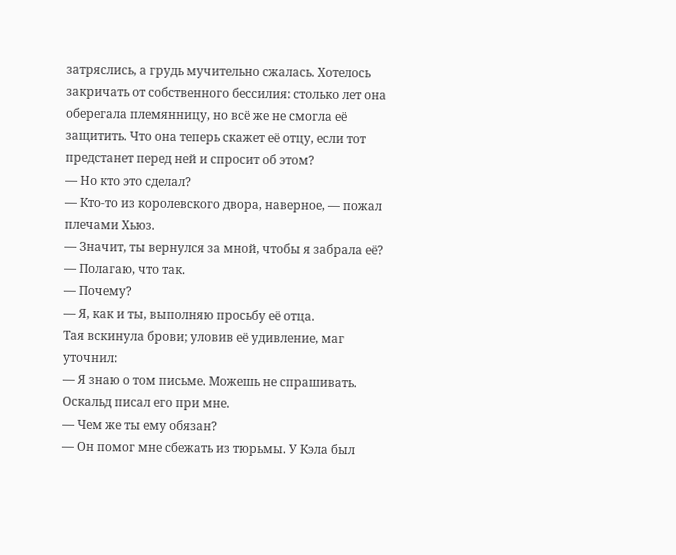затряслись, а грудь мучительно сжалась. Хотелось закричать от собственного бессилия: столько лет она оберегала племянницу, но всё же не смогла её защитить. Что она теперь скажет её отцу, если тот предстанет перед ней и спросит об этом?
— Но кто это сделал?
— Кто-то из королевского двора, наверное, — пожал плечами Хьюз.
— Значит, ты вернулся за мной, чтобы я забрала её?
— Полагаю, что так.
— Почему?
— Я, как и ты, выполняю просьбу её отца.
Тая вскинула брови; уловив её удивление, маг уточнил:
— Я знаю о том письме. Можешь не спрашивать. Оскальд писал его при мне.
— Чем же ты ему обязан?
— Он помог мне сбежать из тюрьмы. У Кэла был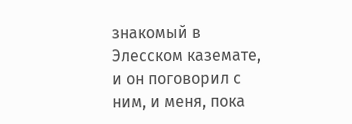знакомый в Элесском каземате, и он поговорил с ним, и меня, пока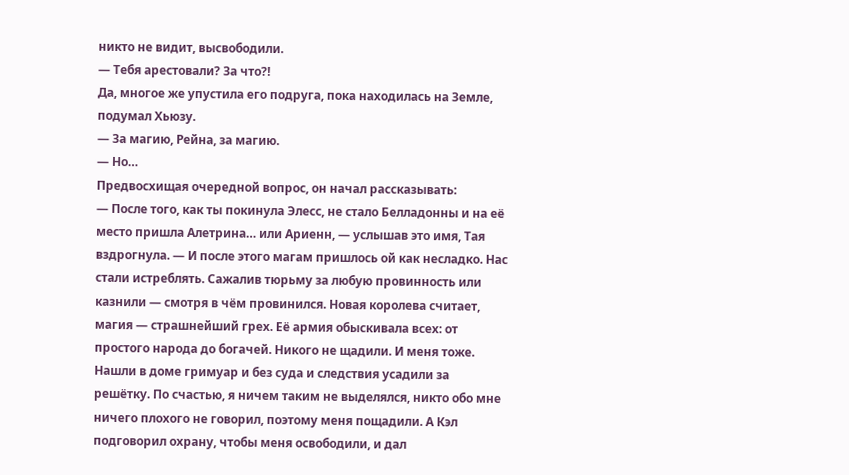никто не видит, высвободили.
— Тебя арестовали? За что?!
Да, многое же упустила его подруга, пока находилась на Земле, подумал Хьюзу.
— За магию, Рейна, за магию.
— Но…
Предвосхищая очередной вопрос, он начал рассказывать:
— После того, как ты покинула Элесс, не стало Белладонны и на её место пришла Алетрина… или Ариенн, — услышав это имя, Тая вздрогнула. — И после этого магам пришлось ой как несладко. Нас стали истреблять. Сажалив тюрьму за любую провинность или казнили — смотря в чём провинился. Новая королева считает, магия — страшнейший грех. Её армия обыскивала всех: от простого народа до богачей. Никого не щадили. И меня тоже. Нашли в доме гримуар и без суда и следствия усадили за решётку. По счастью, я ничем таким не выделялся, никто обо мне ничего плохого не говорил, поэтому меня пощадили. А Кэл подговорил охрану, чтобы меня освободили, и дал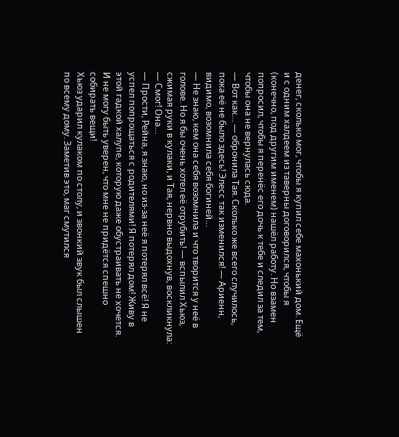денег, сколько мог, чтобы я купил себе махонький дом. Ещё и с одним халдеем из таверны договорился, чтобы я (конечно, под другим именем) нашёл работу. Но взамен попросил, чтобы я перенёс его дочь к тебе и следил за тем, чтобы она не вернулась сюда.
— Вот как… — обронила Тая. Сколько же всего случилось, пока её не было здесь! Элесс так изменился! — Ариенн, видимо, возомнила себя богиней…
— Не знаю, кем она себя возомнила и что творится у неё в голове. Но я бы очень хотел её отрубить! — вспылил Хьюз, сжимая руки в кулаки, и Тая, нервно выдохнув, воскликнула:
— Смог! Она…
— Прости, Рейна, я знаю, но из-за неё я потерял всё! Я не успел попрощаться с родителями! Я потерял дом! Живу в этой гадкой халупе, которую даже обустраивать не хочется. И не могу быть уверен, что мне не придётся спешно собирать вещи!
Хьюз ударил кулаком по столу, и звонкий звук был слышен по всему дому. Заметив это, маг смутился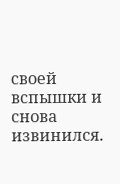своей вспышки и снова извинился.